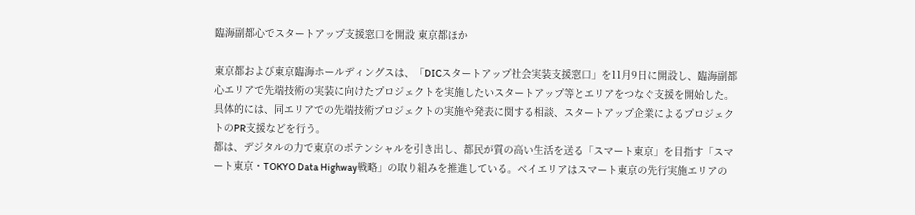臨海副都心でスタートアップ支援窓口を開設 東京都ほか

東京都および東京臨海ホールディングスは、「DICスタートアップ社会実装支援窓口」を11月9日に開設し、臨海副都心エリアで先端技術の実装に向けたプロジェクトを実施したいスタートアップ等とエリアをつなぐ支援を開始した。具体的には、同エリアでの先端技術プロジェクトの実施や発表に関する相談、スタートアップ企業によるプロジェクトのPR支援などを行う。
都は、デジタルの力で東京のポテンシャルを引き出し、都民が質の高い生活を送る「スマート東京」を目指す「スマート東京・TOKYO Data Highway戦略」の取り組みを推進している。ベイエリアはスマート東京の先行実施エリアの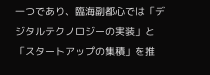一つであり、臨海副都心では「デジタルテクノロジーの実装」と「スタートアップの集積」を推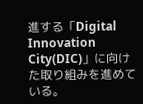進する「Digital Innovation City(DIC)」に向けた取り組みを進めている。